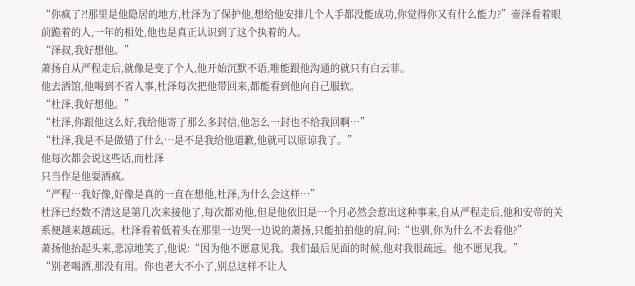“你疯了?!那里是他隐居的地方,杜泽为了保护他,想给他安排几个人手都没能成功,你觉得你又有什么能力?”壶泽看着眼前跪着的人,一年的相处,他也是真正认识到了这个执着的人。
“泽叔,我好想他。”
萧扬自从严程走后,就像是变了个人,他开始沉默不语,唯能跟他沟通的就只有白云菲。
他去酒馆,他喝到不省人事,杜泽每次把他带回来,都能看到他向自己服软。
“杜泽,我好想他。”
“杜泽,你跟他这么好,我给他寄了那么多封信,他怎么一封也不给我回啊…”
“杜泽,我是不是做错了什么…是不是我给他道歉,他就可以原谅我了。”
他每次都会说这些话,而杜泽
只当作是他耍酒疯。
“严程…我好像,好像是真的一直在想他,杜泽,为什么会这样…”
杜泽已经数不清这是第几次来接他了,每次都劝他,但是他依旧是一个月必然会惹出这种事来,自从严程走后,他和安帝的关系便越来越疏远。杜泽看着低着头在那里一边哭一边说的萧扬,只能拍拍他的肩,问:“也驯,你为什么不去看他?”
萧扬他抬起头来,悲凉地笑了,他说:“因为他不愿意见我。我们最后见面的时候,他对我很疏远。他不愿见我。”
“别老喝酒,那没有用。你也老大不小了,别总这样不让人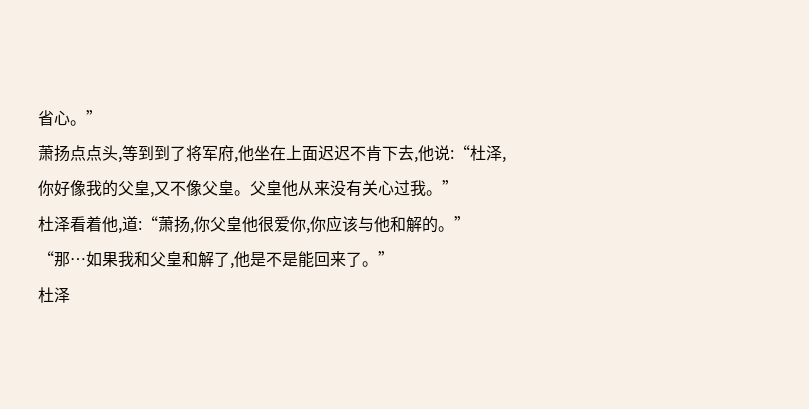省心。”
萧扬点点头,等到到了将军府,他坐在上面迟迟不肯下去,他说:“杜泽,你好像我的父皇,又不像父皇。父皇他从来没有关心过我。”
杜泽看着他,道:“萧扬,你父皇他很爱你,你应该与他和解的。”
“那…如果我和父皇和解了,他是不是能回来了。”
杜泽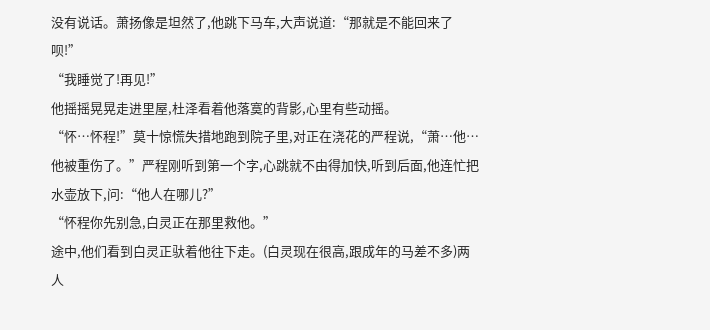没有说话。萧扬像是坦然了,他跳下马车,大声说道:“那就是不能回来了呗!”
“我睡觉了!再见!”
他摇摇晃晃走进里屋,杜泽看着他落寞的背影,心里有些动摇。
“怀…怀程!”莫十惊慌失措地跑到院子里,对正在浇花的严程说,“萧…他…他被重伤了。”严程刚听到第一个字,心跳就不由得加快,听到后面,他连忙把水壶放下,问:“他人在哪儿?”
“怀程你先别急,白灵正在那里救他。”
途中,他们看到白灵正驮着他往下走。(白灵现在很高,跟成年的马差不多)两人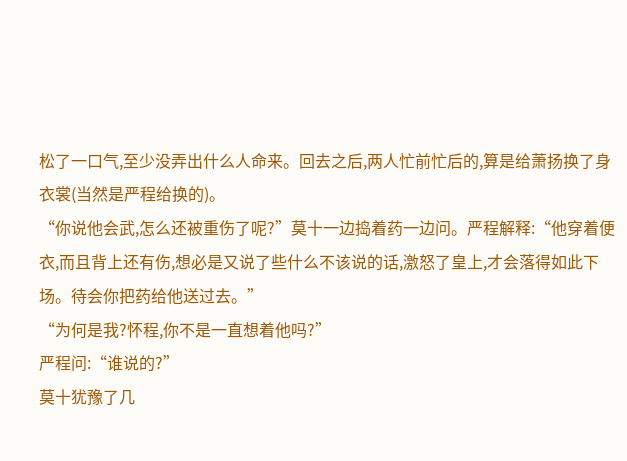松了一口气,至少没弄出什么人命来。回去之后,两人忙前忙后的,算是给萧扬换了身衣裳(当然是严程给换的)。
“你说他会武,怎么还被重伤了呢?”莫十一边捣着药一边问。严程解释:“他穿着便衣,而且背上还有伤,想必是又说了些什么不该说的话,激怒了皇上,才会落得如此下场。待会你把药给他送过去。”
“为何是我?怀程,你不是一直想着他吗?”
严程问:“谁说的?”
莫十犹豫了几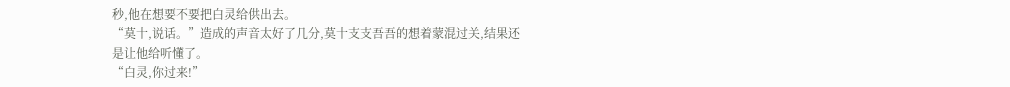秒,他在想要不要把白灵给供出去。
“莫十,说话。”造成的声音太好了几分,莫十支支吾吾的想着蒙混过关,结果还是让他给听懂了。
“白灵,你过来!”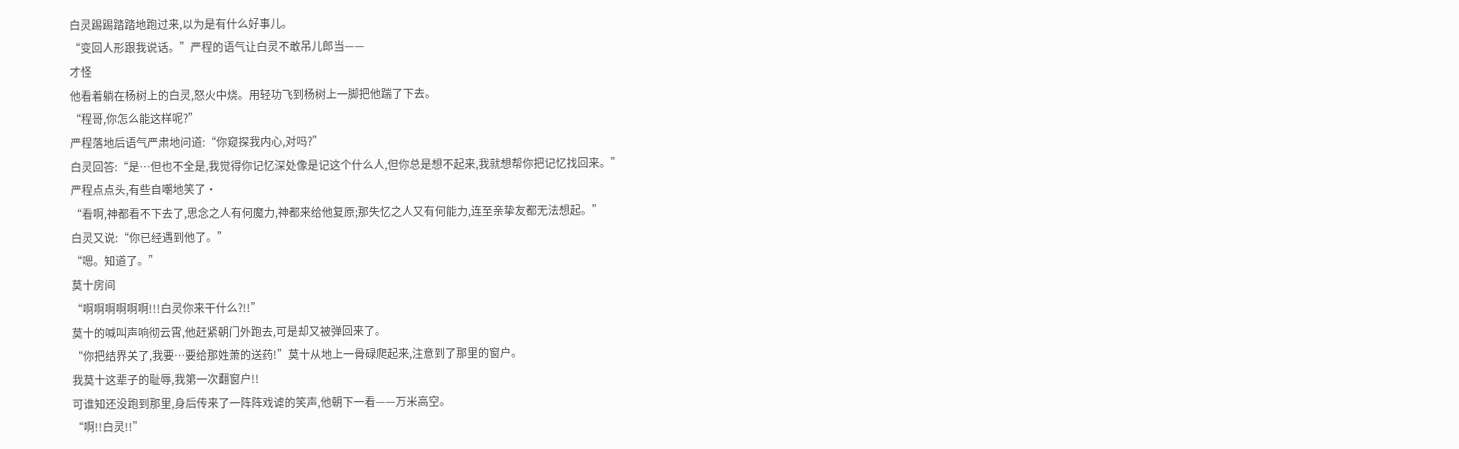白灵踢踢踏踏地跑过来,以为是有什么好事儿。
“变回人形跟我说话。”严程的语气让白灵不敢吊儿郎当——
才怪
他看着躺在杨树上的白灵,怒火中烧。用轻功飞到杨树上一脚把他踹了下去。
“程哥,你怎么能这样呢?”
严程落地后语气严肃地问道:“你窥探我内心,对吗?”
白灵回答:“是…但也不全是,我觉得你记忆深处像是记这个什么人,但你总是想不起来,我就想帮你把记忆找回来。”
严程点点头,有些自嘲地笑了·
“看啊,神都看不下去了,思念之人有何魔力,神都来给他复原;那失忆之人又有何能力,连至亲挚友都无法想起。”
白灵又说:“你已经遇到他了。”
“嗯。知道了。”
莫十房间
“啊啊啊啊啊啊!!!白灵你来干什么?!!”
莫十的喊叫声响彻云霄,他赶紧朝门外跑去,可是却又被弹回来了。
“你把结界关了,我要…要给那姓萧的送药!”莫十从地上一骨碌爬起来,注意到了那里的窗户。
我莫十这辈子的耻辱,我第一次翻窗户!!
可谁知还没跑到那里,身后传来了一阵阵戏谑的笑声,他朝下一看——万米高空。
“啊!!白灵!!”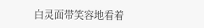白灵面带笑容地看着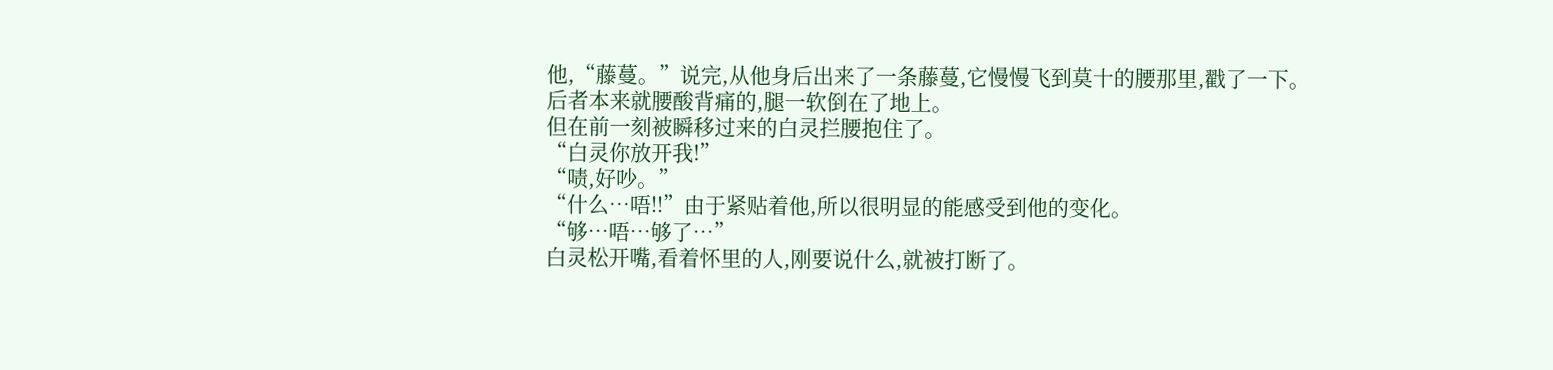他,“藤蔓。”说完,从他身后出来了一条藤蔓,它慢慢飞到莫十的腰那里,戳了一下。
后者本来就腰酸背痛的,腿一软倒在了地上。
但在前一刻被瞬移过来的白灵拦腰抱住了。
“白灵你放开我!”
“啧,好吵。”
“什么…唔!!”由于紧贴着他,所以很明显的能感受到他的变化。
“够…唔…够了…”
白灵松开嘴,看着怀里的人,刚要说什么,就被打断了。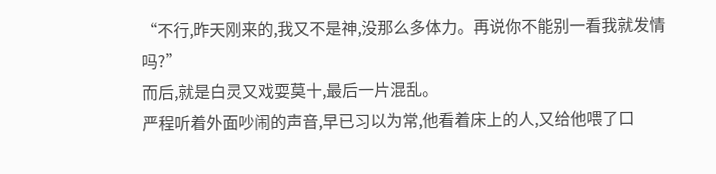“不行,昨天刚来的,我又不是神,没那么多体力。再说你不能别一看我就发情吗?”
而后,就是白灵又戏耍莫十,最后一片混乱。
严程听着外面吵闹的声音,早已习以为常,他看着床上的人,又给他喂了口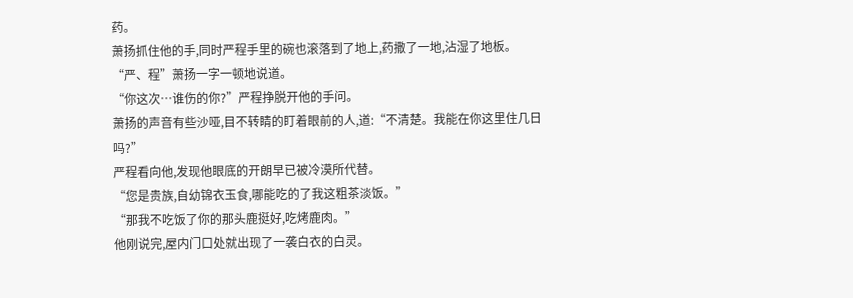药。
萧扬抓住他的手,同时严程手里的碗也滚落到了地上,药撒了一地,沾湿了地板。
“严、程”萧扬一字一顿地说道。
“你这次…谁伤的你?”严程挣脱开他的手问。
萧扬的声音有些沙哑,目不转睛的盯着眼前的人,道:“不清楚。我能在你这里住几日吗?”
严程看向他,发现他眼底的开朗早已被冷漠所代替。
“您是贵族,自幼锦衣玉食,哪能吃的了我这粗茶淡饭。”
“那我不吃饭了你的那头鹿挺好,吃烤鹿肉。”
他刚说完,屋内门口处就出现了一袭白衣的白灵。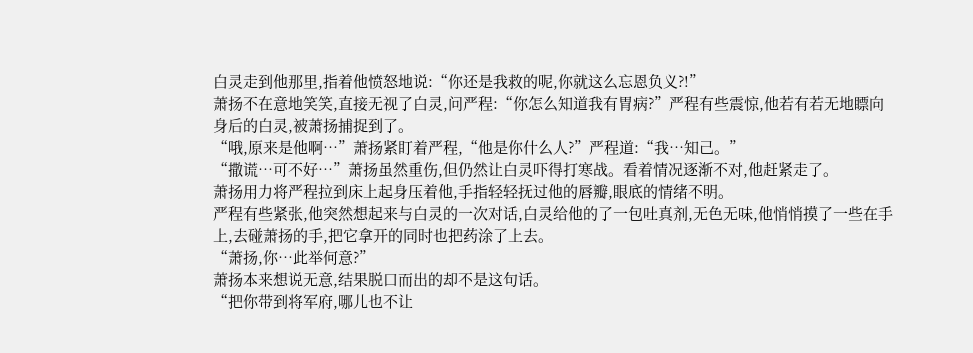白灵走到他那里,指着他愤怒地说:“你还是我救的呢,你就这么忘恩负义?!”
萧扬不在意地笑笑,直接无视了白灵,问严程:“你怎么知道我有胃病?”严程有些震惊,他若有若无地瞟向身后的白灵,被萧扬捕捉到了。
“哦,原来是他啊…”萧扬紧盯着严程,“他是你什么人?”严程道:“我…知己。”
“撒谎…可不好…”萧扬虽然重伤,但仍然让白灵吓得打寒战。看着情况逐渐不对,他赶紧走了。
萧扬用力将严程拉到床上起身压着他,手指轻轻抚过他的唇瓣,眼底的情绪不明。
严程有些紧张,他突然想起来与白灵的一次对话,白灵给他的了一包吐真剂,无色无味,他悄悄摸了一些在手上,去碰萧扬的手,把它拿开的同时也把药涂了上去。
“萧扬,你…此举何意?”
萧扬本来想说无意,结果脱口而出的却不是这句话。
“把你带到将军府,哪儿也不让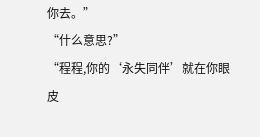你去。”
“什么意思?”
“程程,你的‘永失同伴’就在你眼皮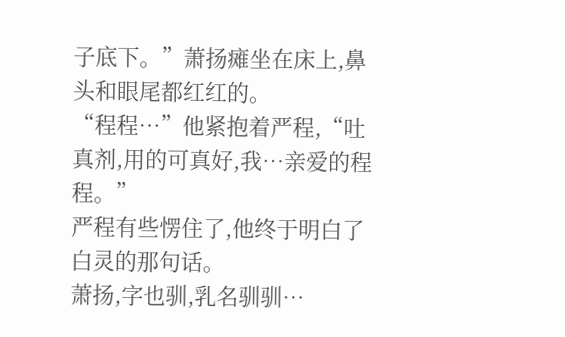子底下。”萧扬瘫坐在床上,鼻头和眼尾都红红的。
“程程…”他紧抱着严程,“吐真剂,用的可真好,我…亲爱的程程。”
严程有些愣住了,他终于明白了白灵的那句话。
萧扬,字也驯,乳名驯驯…